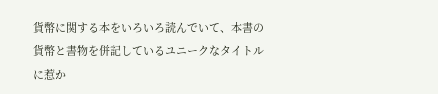貨幣に関する本をいろいろ読んでいて、本書の貨幣と書物を併記しているユニークなタイトルに惹か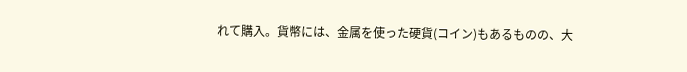れて購入。貨幣には、金属を使った硬貨(コイン)もあるものの、大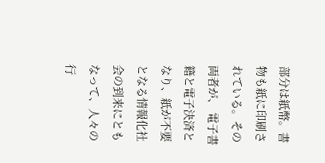部分は紙幣。書物も紙に印刷されている。その両者が、 電子書籍と電子決済となり、紙が不要となる情報化社会の到来にともなって、人々の行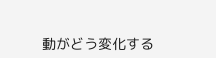動がどう変化する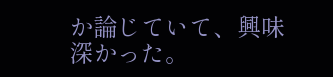か論じていて、興味深かった。